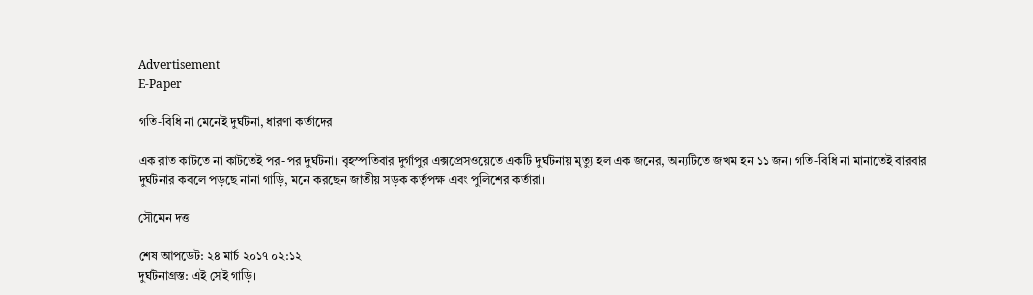Advertisement
E-Paper

গতি-বিধি না মেনেই দুর্ঘটনা, ধারণা কর্তাদের

এক রাত কাটতে না কাটতেই পর-পর দুর্ঘটনা। বৃহস্পতিবার দুর্গাপুর এক্সপ্রেসওয়েতে একটি দুর্ঘটনায় মৃত্যু হল এক জনের, অন্যটিতে জখম হন ১১ জন। গতি-বিধি না মানাতেই বারবার দুর্ঘটনার কবলে পড়ছে নানা গাড়ি, মনে করছেন জাতীয় সড়ক কর্তৃপক্ষ এবং পুলিশের কর্তারা।

সৌমেন দত্ত

শেষ আপডেট: ২৪ মার্চ ২০১৭ ০২:১২
দুর্ঘটনাগ্রস্ত: এই সেই গাড়ি।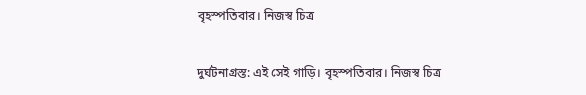বৃহস্পতিবার। নিজস্ব চিত্র

দুর্ঘটনাগ্রস্ত: এই সেই গাড়ি। বৃহস্পতিবার। নিজস্ব চিত্র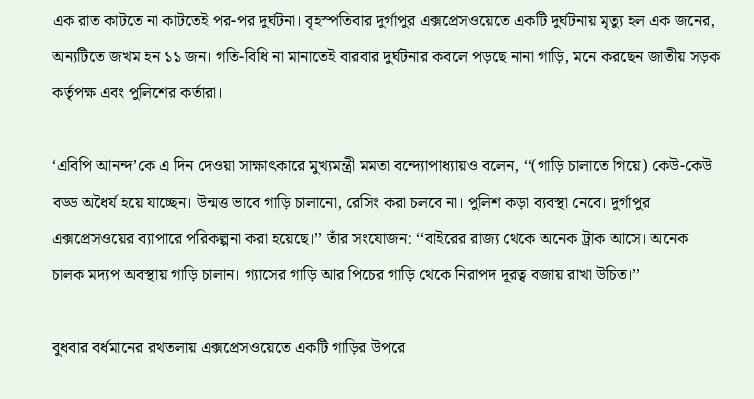এক রাত কাটতে না কাটতেই পর-পর দুর্ঘটনা। বৃহস্পতিবার দুর্গাপুর এক্সপ্রেসওয়েতে একটি দুর্ঘটনায় মৃত্যু হল এক জনের, অন্যটিতে জখম হন ১১ জন। গতি-বিধি না মানাতেই বারবার দুর্ঘটনার কবলে পড়ছে নানা গাড়ি, মনে করছেন জাতীয় সড়ক কর্তৃপক্ষ এবং পুলিশের কর্তারা।

‘এবিপি আনন্দ’কে এ দিন দেওয়া সাক্ষাৎকারে মুখ্যমন্ত্রী মমতা বন্দ্যোপাধ্যায়ও বলেন, ‘‘(গাড়ি চালাতে গিয়ে) কেউ-কেউ বড্ড অধৈর্য হয়ে যাচ্ছেন। উন্মত্ত ভাবে গাড়ি চালানো, রেসিং করা চলবে না। পুলিশ কড়া ব্যবস্থা নেবে। দুর্গাপুর এক্সপ্রেসওয়ের ব্যাপারে পরিকল্পনা করা হয়েছে।’’ তাঁর সংযোজন: ‘‘বাইরের রাজ্য থেকে অনেক ট্রাক আসে। অনেক চালক মদ্যপ অবস্থায় গাড়ি চালান। গ্যাসের গাড়ি আর পিচের গাড়ি থেকে নিরাপদ দূরত্ব বজায় রাখা উচিত।’’

বুধবার বর্ধমানের রথতলায় এক্সপ্রেসওয়েতে একটি গাড়ির উপরে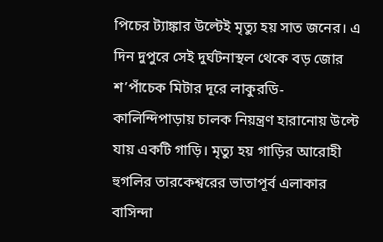পিচের ট্যাঙ্কার উল্টেই মৃত্যু হয় সাত জনের। এ দিন দুপুরে সেই দুর্ঘটনাস্থল থেকে বড় জোর শ’পাঁচেক মিটার দূরে লাকুরডি-কালিন্দিপাড়ায় চালক নিয়ন্ত্রণ হারানোয় উল্টে যায় একটি গাড়ি। মৃত্যু হয় গাড়ির আরোহী হুগলির তারকেশ্বরের ভাতাপূর্ব এলাকার বাসিন্দা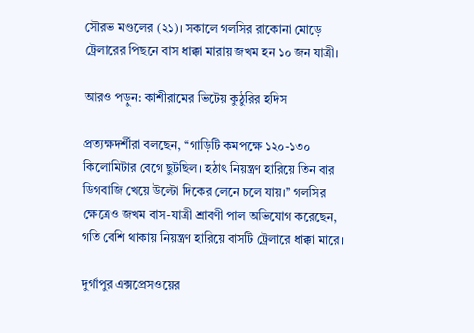সৌরভ মণ্ডলের (২১)। সকালে গলসির রাকোনা মোড়ে ট্রেলারের পিছনে বাস ধাক্কা মারায় জখম হন ১০ জন যাত্রী।

আরও পড়ুন: কাশীরামের ভিটেয় কুঠুরির হদিস

প্রত্যক্ষদর্শীরা বলছেন, ‘‘গাড়িটি কমপক্ষে ১২০-১৩০ কিলোমিটার বেগে ছুটছিল। হঠাৎ নিয়ন্ত্রণ হারিয়ে তিন বার ডিগবাজি খেয়ে উল্টো দিকের লেনে চলে যায়।’’ গলসির ক্ষেত্রেও জখম বাস-যাত্রী শ্রাবণী পাল অভিযোগ করেছেন, গতি বেশি থাকায় নিয়ন্ত্রণ হারিয়ে বাসটি ট্রেলারে ধাক্কা মারে।

দুর্গাপুর এক্সপ্রেসওয়ের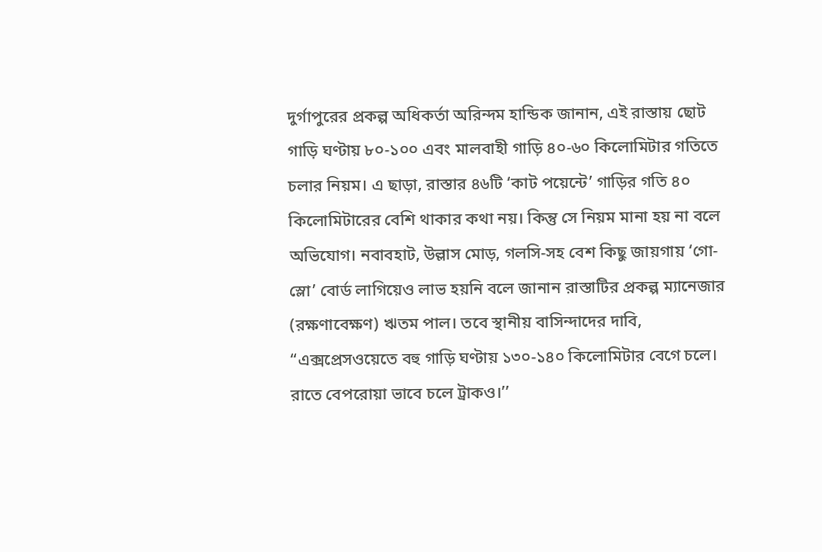দুর্গাপুরের প্রকল্প অধিকর্তা অরিন্দম হান্ডিক জানান, এই রাস্তায় ছোট গাড়ি ঘণ্টায় ৮০-১০০ এবং মালবাহী গাড়ি ৪০-৬০ কিলোমিটার গতিতে চলার নিয়ম। এ ছাড়া, রাস্তার ৪৬টি ‘কাট পয়েন্টে’ গাড়ির গতি ৪০ কিলোমিটারের বেশি থাকার কথা নয়। কিন্তু সে নিয়ম মানা হয় না বলে অভিযোগ। নবাবহাট, উল্লাস মোড়, গলসি-সহ বেশ কিছু জায়গায় ‘গো-স্লো’ বোর্ড লাগিয়েও লাভ হয়নি বলে জানান রাস্তাটির প্রকল্প ম্যানেজার (রক্ষণাবেক্ষণ) ঋতম পাল। তবে স্থানীয় বাসিন্দাদের দাবি, “এক্সপ্রেসওয়েতে বহু গাড়ি ঘণ্টায় ১৩০-১৪০ কিলোমিটার বেগে চলে। রাতে বেপরোয়া ভাবে চলে ট্রাকও।’’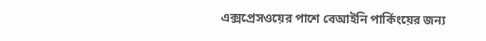এক্সপ্রেসওয়ের পাশে বেআইনি পার্কিংয়ের জন্য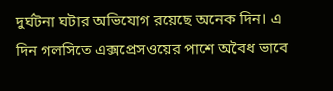দুর্ঘটনা ঘটার অভিযোগ রয়েছে অনেক দিন। এ দিন গলসিতে এক্সপ্রেসওয়ের পাশে অবৈধ ভাবে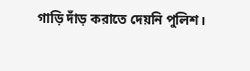গাড়ি দাঁড় করাতে দেয়নি পুলিশ।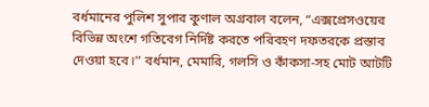বর্ধমানের পুলিশ সুপার কুণাল অগ্রবাল বলেন, “এক্সপ্রেসওয়ের বিভিন্ন অংশে গতিবেগ নির্দিষ্ট করতে পরিবহণ দফতরকে প্রস্তাব দেওয়া হবে।’’ বর্ধমান, মেমারি, গলসি ও কাঁকসা-সহ মোট আটটি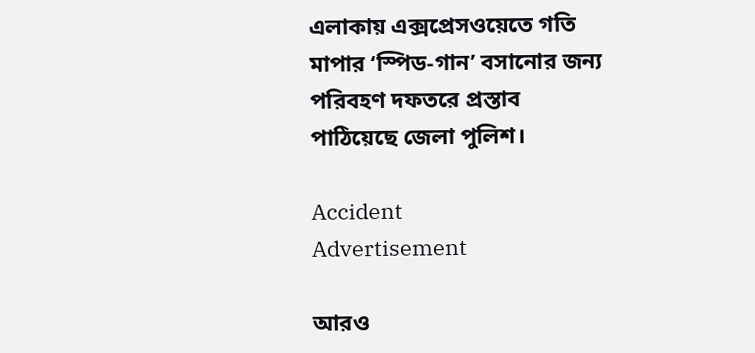এলাকায় এক্সপ্রেসওয়েতে গতি মাপার ‘স্পিড-গান’ বসানোর জন্য পরিবহণ দফতরে প্রস্তাব পাঠিয়েছে জেলা পুলিশ।

Accident
Advertisement

আরও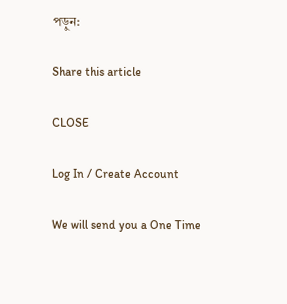পড়ুন:

Share this article

CLOSE

Log In / Create Account

We will send you a One Time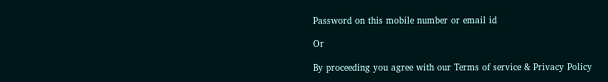Password on this mobile number or email id

Or

By proceeding you agree with our Terms of service & Privacy Policy